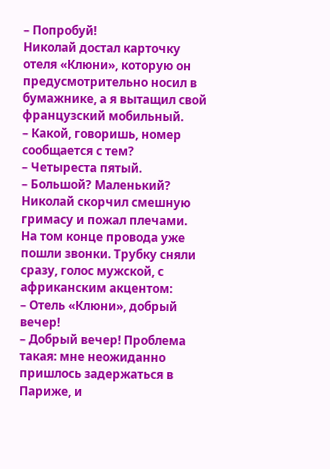– Попробуй!
Николай достал карточку отеля «Клюни», которую он предусмотрительно носил в бумажнике, а я вытащил свой французский мобильный.
– Какой, говоришь, номер сообщается с тем?
– Четыреста пятый.
– Большой? Маленький?
Николай скорчил смешную гримасу и пожал плечами.
На том конце провода уже пошли звонки. Трубку сняли сразу, голос мужской, с африканским акцентом:
– Отель «Клюни», добрый вечер!
– Добрый вечер! Проблема такая: мне неожиданно пришлось задержаться в Париже, и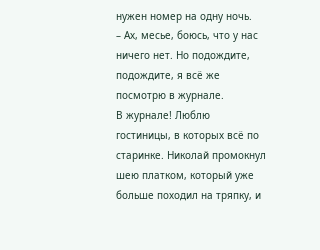нужен номер на одну ночь.
– Ах, месье, боюсь, что у нас ничего нет. Но подождите, подождите, я всё же посмотрю в журнале.
В журнале! Люблю гостиницы, в которых всё по старинке. Николай промокнул шею платком, который уже больше походил на тряпку, и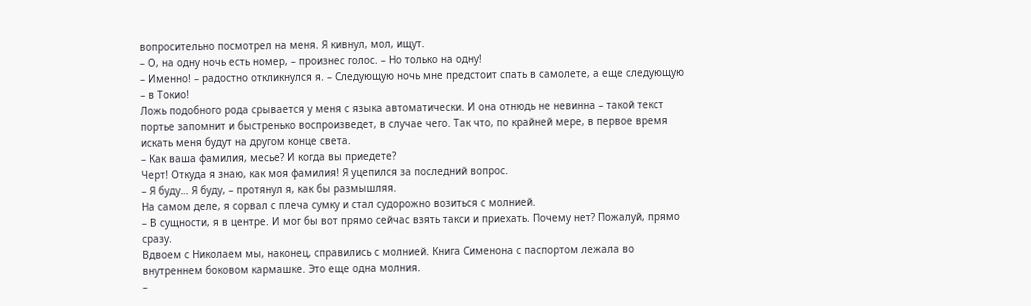вопросительно посмотрел на меня. Я кивнул, мол, ищут.
– О, на одну ночь есть номер, – произнес голос. – Но только на одну!
– Именно! – радостно откликнулся я. – Следующую ночь мне предстоит спать в самолете, а еще следующую – в Токио!
Ложь подобного рода срывается у меня с языка автоматически. И она отнюдь не невинна – такой текст портье запомнит и быстренько воспроизведет, в случае чего. Так что, по крайней мере, в первое время искать меня будут на другом конце света.
– Как ваша фамилия, месье? И когда вы приедете?
Черт! Откуда я знаю, как моя фамилия! Я уцепился за последний вопрос.
– Я буду… Я буду, – протянул я, как бы размышляя.
На самом деле, я сорвал с плеча сумку и стал судорожно возиться с молнией.
– В сущности, я в центре. И мог бы вот прямо сейчас взять такси и приехать. Почему нет? Пожалуй, прямо сразу.
Вдвоем с Николаем мы, наконец, справились с молнией. Книга Сименона с паспортом лежала во внутреннем боковом кармашке. Это еще одна молния.
–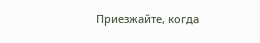Приезжайте, когда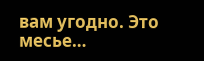вам угодно. Это месье…